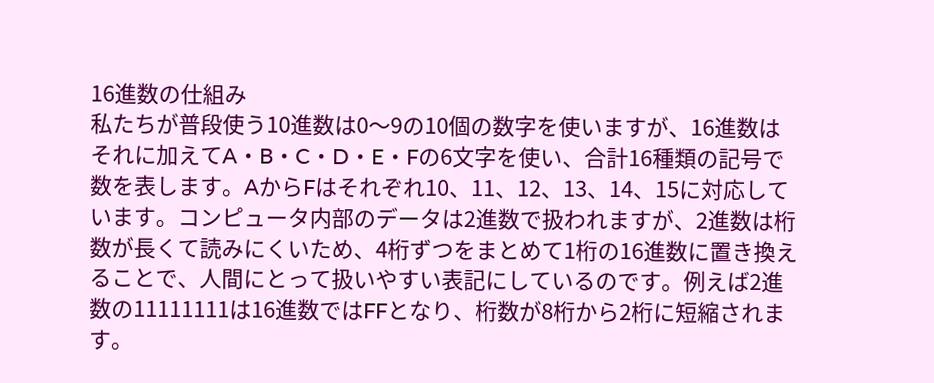16進数の仕組み
私たちが普段使う10進数は0〜9の10個の数字を使いますが、16進数はそれに加えてA・B・C・D・E・Fの6文字を使い、合計16種類の記号で数を表します。AからFはそれぞれ10、11、12、13、14、15に対応しています。コンピュータ内部のデータは2進数で扱われますが、2進数は桁数が長くて読みにくいため、4桁ずつをまとめて1桁の16進数に置き換えることで、人間にとって扱いやすい表記にしているのです。例えば2進数の11111111は16進数ではFFとなり、桁数が8桁から2桁に短縮されます。